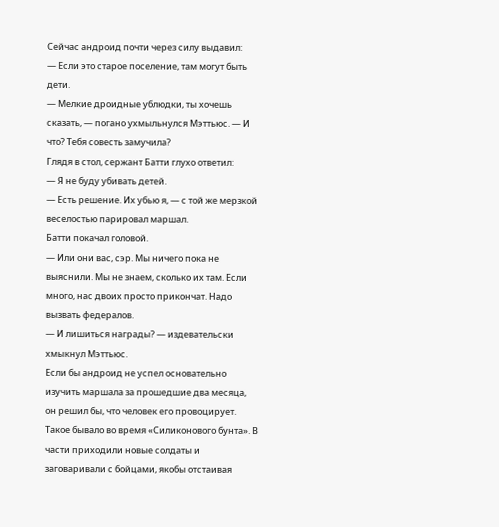Сейчас андроид почти через силу выдавил:
— Если это старое поселение, там могут быть дети.
— Мелкие дроидные ублюдки, ты хочешь сказать, — погано ухмыльнулся Мэттьюс. — И что? Тебя совесть замучила?
Глядя в стол, сержант Батти глухо ответил:
— Я не буду убивать детей.
— Есть решение. Их убью я, — с той же мерзкой веселостью парировал маршал.
Батти покачал головой.
— Или они вас, сэр. Мы ничего пока не выяснили. Мы не знаем, сколько их там. Если много, нас двоих просто прикончат. Надо вызвать федералов.
— И лишиться награды? — издевательски хмыкнул Мэттьюс.
Если бы андроид не успел основательно изучить маршала за прошедшие два месяца, он решил бы, что человек его провоцирует. Такое бывало во время «Силиконового бунта». В части приходили новые солдаты и заговаривали с бойцами, якобы отстаивая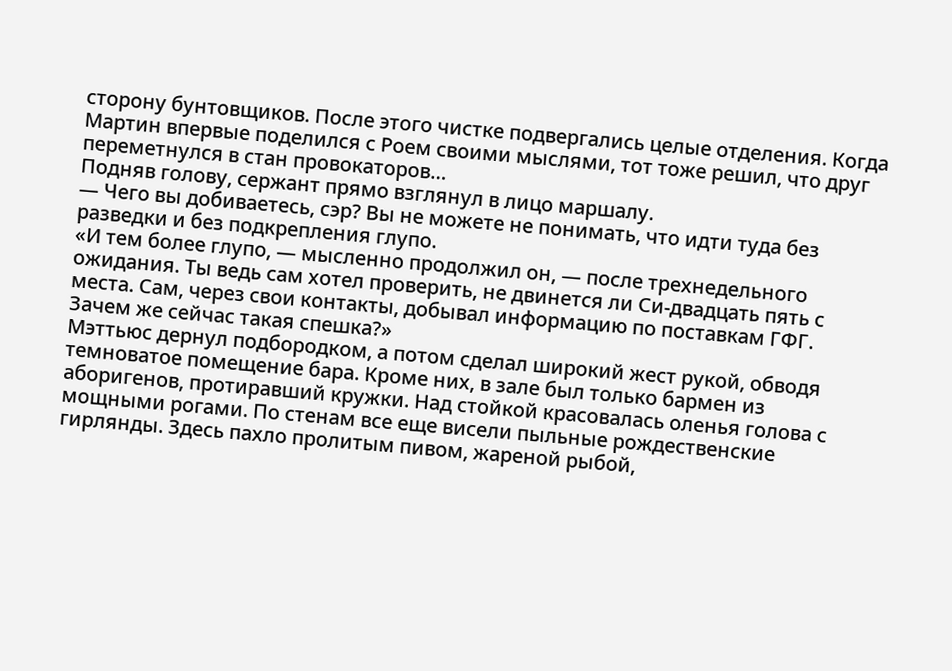сторону бунтовщиков. После этого чистке подвергались целые отделения. Когда Мартин впервые поделился с Роем своими мыслями, тот тоже решил, что друг переметнулся в стан провокаторов…
Подняв голову, сержант прямо взглянул в лицо маршалу.
— Чего вы добиваетесь, сэр? Вы не можете не понимать, что идти туда без разведки и без подкрепления глупо.
«И тем более глупо, — мысленно продолжил он, — после трехнедельного ожидания. Ты ведь сам хотел проверить, не двинется ли Си-двадцать пять с места. Сам, через свои контакты, добывал информацию по поставкам ГФГ. Зачем же сейчас такая спешка?»
Мэттьюс дернул подбородком, а потом сделал широкий жест рукой, обводя темноватое помещение бара. Кроме них, в зале был только бармен из аборигенов, протиравший кружки. Над стойкой красовалась оленья голова с мощными рогами. По стенам все еще висели пыльные рождественские гирлянды. Здесь пахло пролитым пивом, жареной рыбой,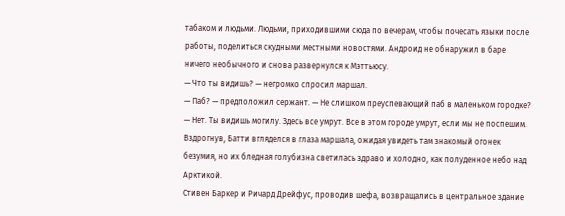табаком и людьми. Людьми, приходившими сюда по вечерам, чтобы почесать языки после работы, поделиться скудными местными новостями. Андроид не обнаружил в баре ничего необычного и снова развернулся к Мэттьюсу.
— Что ты видишь? — негромко спросил маршал.
— Паб? — предположил сержант. — Не слишком преуспевающий паб в маленьком городке?
— Нет. Ты видишь могилу. Здесь все умрут. Все в этом городе умрут, если мы не поспешим.
Вздрогнув, Батти вгляделся в глаза маршала, ожидая увидеть там знакомый огонек безумия, но их бледная голубизна светилась здраво и холодно, как полуденное небо над Арктикой.
Стивен Баркер и Ричард Дрейфус, проводив шефа, возвращались в центральное здание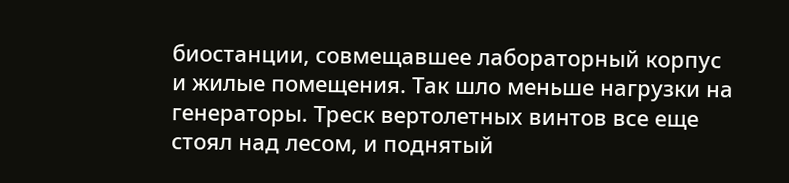биостанции, совмещавшее лабораторный корпус и жилые помещения. Так шло меньше нагрузки на генераторы. Треск вертолетных винтов все еще стоял над лесом, и поднятый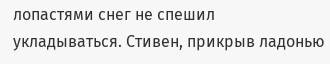лопастями снег не спешил укладываться. Стивен, прикрыв ладонью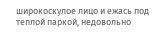широкоскулое лицо и ежась под теплой паркой, недовольно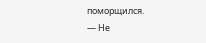поморщился.
— Не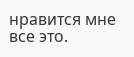нравится мне все это.